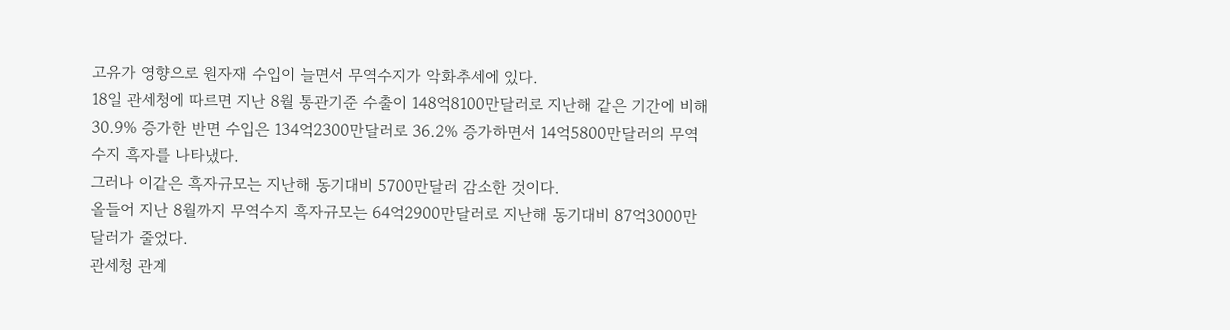고유가 영향으로 원자재 수입이 늘면서 무역수지가 악화추세에 있다.
18일 관세청에 따르면 지난 8월 통관기준 수출이 148억8100만달러로 지난해 같은 기간에 비해 30.9% 증가한 반면 수입은 134억2300만달러로 36.2% 증가하면서 14억5800만달러의 무역수지 흑자를 나타냈다.
그러나 이같은 흑자규모는 지난해 동기대비 5700만달러 감소한 것이다.
올들어 지난 8월까지 무역수지 흑자규모는 64억2900만달러로 지난해 동기대비 87억3000만달러가 줄었다.
관세청 관계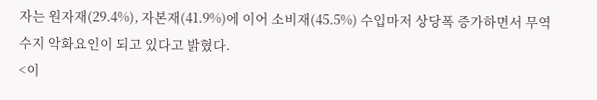자는 원자재(29.4%), 자본재(41.9%)에 이어 소비재(45.5%) 수입마저 상당폭 증가하면서 무역수지 악화요인이 되고 있다고 밝혔다.
<이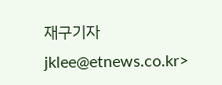재구기자 jklee@etnews.co.kr>